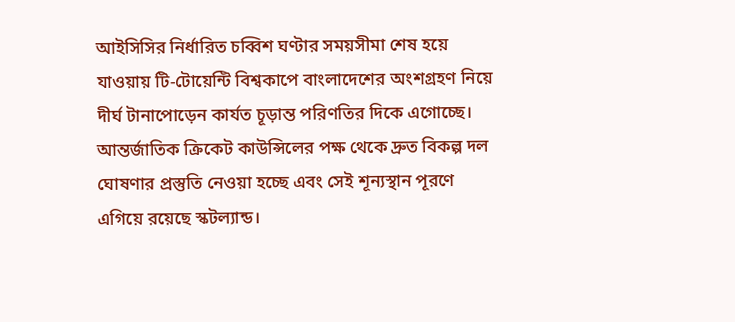আইসিসির নির্ধারিত চব্বিশ ঘণ্টার সময়সীমা শেষ হয়ে যাওয়ায় টি-টোয়েন্টি বিশ্বকাপে বাংলাদেশের অংশগ্রহণ নিয়ে দীর্ঘ টানাপোড়েন কার্যত চূড়ান্ত পরিণতির দিকে এগোচ্ছে। আন্তর্জাতিক ক্রিকেট কাউন্সিলের পক্ষ থেকে দ্রুত বিকল্প দল ঘোষণার প্রস্তুতি নেওয়া হচ্ছে এবং সেই শূন্যস্থান পূরণে এগিয়ে রয়েছে স্কটল্যান্ড।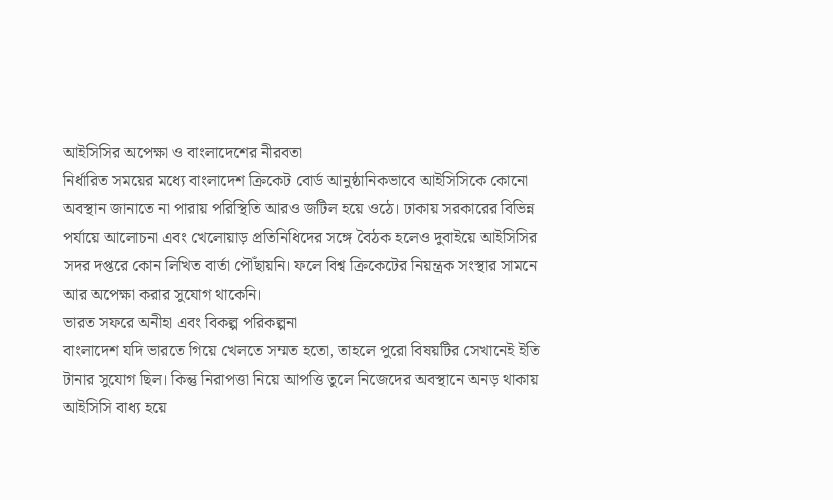আইসিসির অপেক্ষা ও বাংলাদেশের নীরবতা
নির্ধারিত সময়ের মধ্যে বাংলাদেশ ক্রিকেট বোর্ড আনুষ্ঠানিকভাবে আইসিসিকে কোনো অবস্থান জানাতে না পারায় পরিস্থিতি আরও জটিল হয়ে ওঠে। ঢাকায় সরকারের বিভিন্ন পর্যায়ে আলোচনা এবং খেলোয়াড় প্রতিনিধিদের সঙ্গে বৈঠক হলেও দুবাইয়ে আইসিসির সদর দপ্তরে কোন লিখিত বার্তা পৌঁছায়নি। ফলে বিশ্ব ক্রিকেটের নিয়ন্ত্রক সংস্থার সামনে আর অপেক্ষা করার সুযোগ থাকেনি।
ভারত সফরে অনীহা এবং বিকল্প পরিকল্পনা
বাংলাদেশ যদি ভারতে গিয়ে খেলতে সম্মত হতো, তাহলে পুরো বিষয়টির সেখানেই ইতি টানার সুযোগ ছিল। কিন্তু নিরাপত্তা নিয়ে আপত্তি তুলে নিজেদের অবস্থানে অনড় থাকায় আইসিসি বাধ্য হয়ে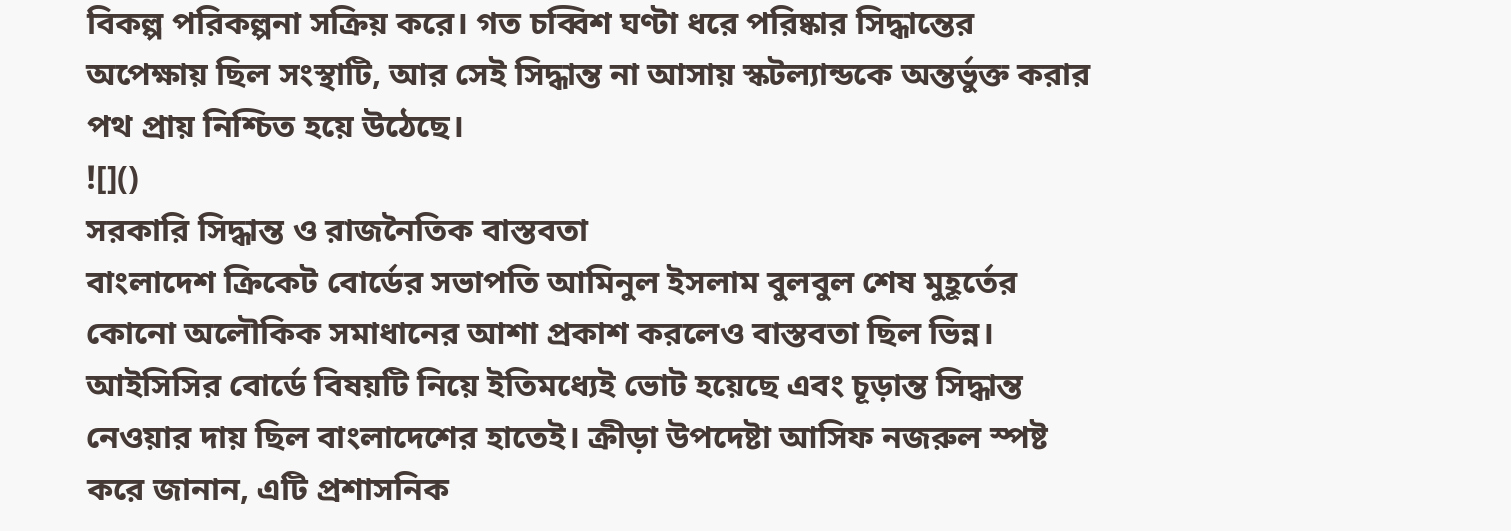বিকল্প পরিকল্পনা সক্রিয় করে। গত চব্বিশ ঘণ্টা ধরে পরিষ্কার সিদ্ধান্তের অপেক্ষায় ছিল সংস্থাটি, আর সেই সিদ্ধান্ত না আসায় স্কটল্যান্ডকে অন্তর্ভুক্ত করার পথ প্রায় নিশ্চিত হয়ে উঠেছে।
![]()
সরকারি সিদ্ধান্ত ও রাজনৈতিক বাস্তবতা
বাংলাদেশ ক্রিকেট বোর্ডের সভাপতি আমিনুল ইসলাম বুলবুল শেষ মুহূর্তের কোনো অলৌকিক সমাধানের আশা প্রকাশ করলেও বাস্তবতা ছিল ভিন্ন। আইসিসির বোর্ডে বিষয়টি নিয়ে ইতিমধ্যেই ভোট হয়েছে এবং চূড়ান্ত সিদ্ধান্ত নেওয়ার দায় ছিল বাংলাদেশের হাতেই। ক্রীড়া উপদেষ্টা আসিফ নজরুল স্পষ্ট করে জানান, এটি প্রশাসনিক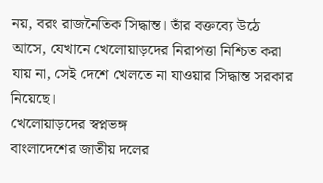নয়, বরং রাজনৈতিক সিদ্ধান্ত। তাঁর বক্তব্যে উঠে আসে, যেখানে খেলোয়াড়দের নিরাপত্তা নিশ্চিত করা যায় না, সেই দেশে খেলতে না যাওয়ার সিদ্ধান্ত সরকার নিয়েছে।
খেলোয়াড়দের স্বপ্নভঙ্গ
বাংলাদেশের জাতীয় দলের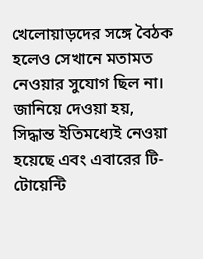খেলোয়াড়দের সঙ্গে বৈঠক হলেও সেখানে মতামত নেওয়ার সুযোগ ছিল না। জানিয়ে দেওয়া হয়, সিদ্ধান্ত ইতিমধ্যেই নেওয়া হয়েছে এবং এবারের টি-টোয়েন্টি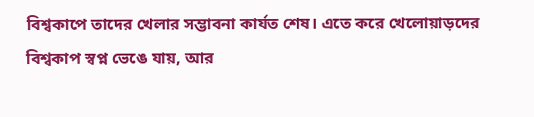বিশ্বকাপে তাদের খেলার সম্ভাবনা কার্যত শেষ। এতে করে খেলোয়াড়দের বিশ্বকাপ স্বপ্ন ভেঙে যায়, আর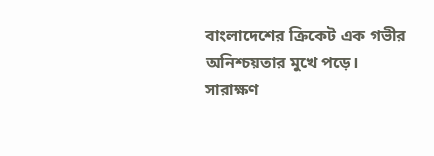বাংলাদেশের ক্রিকেট এক গভীর অনিশ্চয়তার মুখে পড়ে।
সারাক্ষণ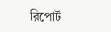রিপোর্ট